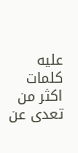عليه كلمات اكثر من تعدى عن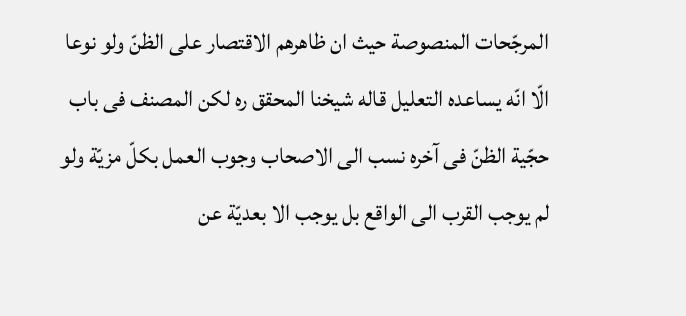المرجّحات المنصوصة حيث ان ظاهرهم الاقتصار على الظنّ ولو نوعا الّا انّه يساعده التعليل قاله شيخنا المحقق ره لكن المصنف فى باب حجّية الظنّ فى آخره نسب الى الاصحاب وجوب العمل بكلّ مزيّة ولو لم يوجب القرب الى الواقع بل يوجب الا بعديّة عن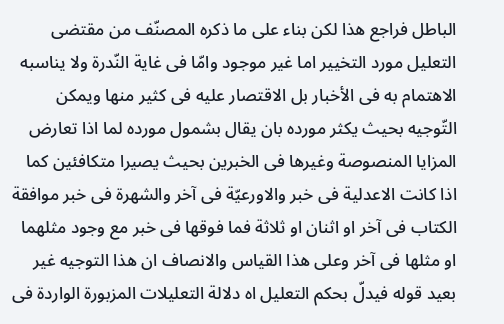الباطل فراجع هذا لكن بناء على ما ذكره المصنّف من مقتضى التعليل مورد التخيير اما غير موجود وامّا فى غاية النّدرة ولا يناسبه الاهتمام به فى الأخبار بل الاقتصار عليه فى كثير منها ويمكن التّوجيه بحيث يكثر مورده بان يقال بشمول مورده لما اذا تعارض المزايا المنصوصة وغيرها فى الخبرين بحيث يصيرا متكافئين كما اذا كانت الاعدلية فى خبر والاورعيّة فى آخر والشهرة فى خبر موافقة الكتاب فى آخر او اثنان او ثلاثة فما فوقها فى خبر مع وجود مثلهما او مثلها فى آخر وعلى هذا القياس والانصاف ان هذا التوجيه غير بعيد قوله فيدلّ بحكم التعليل اه دلالة التعليلات المزبورة الواردة فى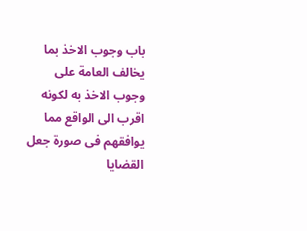باب وجوب الاخذ بما يخالف العامة على وجوب الاخذ به لكونه اقرب الى الواقع مما يوافقهم فى صورة جعل القضايا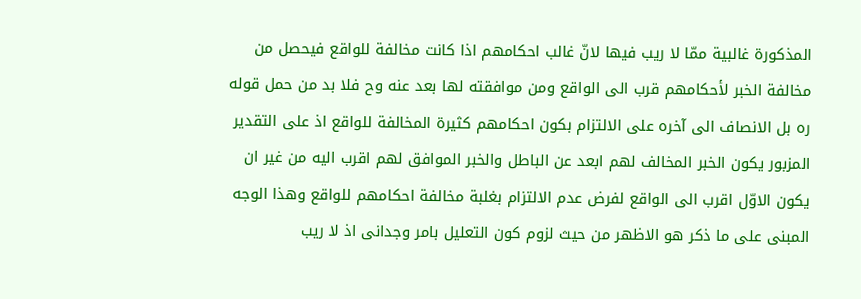المذكورة غالبية ممّا لا ريب فيها لانّ غالب احكامهم اذا كانت مخالفة للواقع فيحصل من مخالفة الخبر لأحكامهم قرب الى الواقع ومن موافقته لها بعد عنه وح فلا بد من حمل قوله ره بل الانصاف الى آخره على الالتزام بكون احكامهم كثيرة المخالفة للواقع اذ على التقدير المزبور يكون الخبر المخالف لهم ابعد عن الباطل والخبر الموافق لهم اقرب اليه من غير ان يكون الاوّل اقرب الى الواقع لفرض عدم الالتزام بغلبة مخالفة احكامهم للواقع وهذا الوجه المبنى على ما ذكر هو الاظهر من حيث لزوم كون التعليل بامر وجدانى اذ لا ريب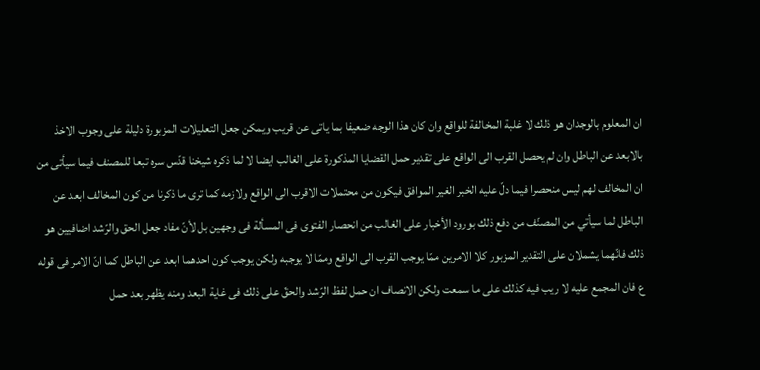ان المعلوم بالوجدان هو ذلك لا غلبة المخالفة للواقع وان كان هذا الوجه ضعيفا بما ياتى عن قريب ويمكن جعل التعليلات المزبورة دليلة على وجوب الاخذ بالابعد عن الباطل وان لم يحصل القرب الى الواقع على تقدير حمل القضايا المذكورة على الغالب ايضا لا لما ذكره شيخنا قدّس سره تبعا للمصنف فيما سيأتى من ان المخالف لهم ليس منحصرا فيما دلّ عليه الخبر الغير الموافق فيكون من محتملات الاقرب الى الواقع ولازمه كما ترى ما ذكرنا من كون المخالف ابعد عن الباطل لما سيأتي من المصنّف من دفع ذلك بورود الأخبار على الغالب من انحصار الفتوى فى المسألة فى وجهين بل لأنّ مفاد جعل الحق والرّشد اضافيين هو ذلك فانّهما يشملان على التقدير المزبور كلا الامرين ممّا يوجب القرب الى الواقع وممّا لا يوجبه ولكن يوجب كون احدهما ابعد عن الباطل كما انّ الامر فى قوله ع فان المجمع عليه لا ريب فيه كذلك على ما سمعت ولكن الانصاف ان حمل لفظ الرّشد والحقّ على ذلك فى غاية البعد ومنه يظهر بعد حمل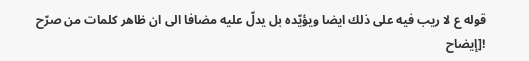قوله ع لا ريب فيه على ذلك ايضا ويؤيّده بل يدلّ عليه مضافا الى ان ظاهر كلمات من صرّح
![إيضاح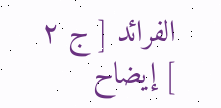الفرائد [ ج ٢ ] إيضاح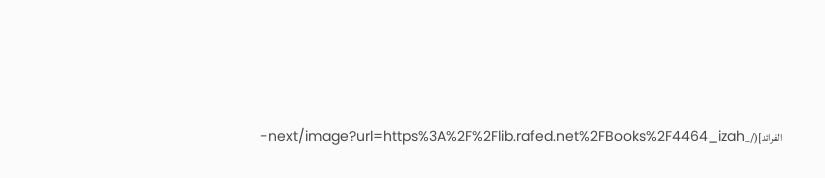الفرائد](/_next/image?url=https%3A%2F%2Flib.rafed.net%2FBooks%2F4464_izah-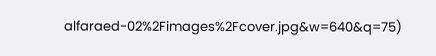alfaraed-02%2Fimages%2Fcover.jpg&w=640&q=75)